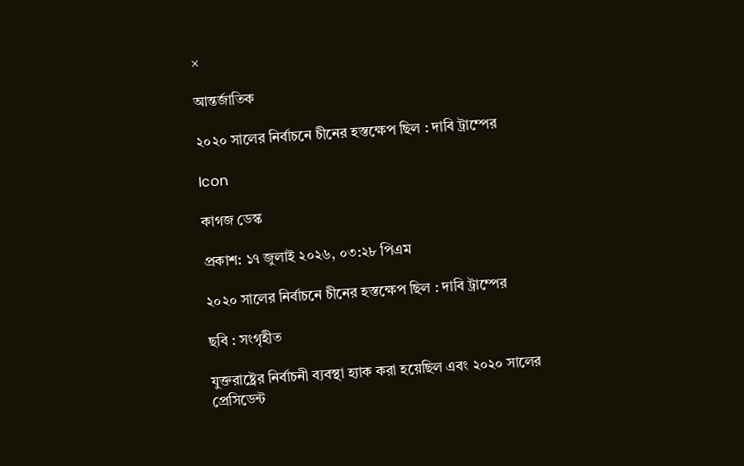×

আন্তর্জাতিক

২০২০ সালের নির্বাচনে চীনের হস্তক্ষেপ ছিল : দাবি ট্রাম্পের

Icon

কাগজ ডেস্ক

প্রকাশ: ১৭ জুলাই ২০২৬, ০৩:২৮ পিএম

২০২০ সালের নির্বাচনে চীনের হস্তক্ষেপ ছিল : দাবি ট্রাম্পের

ছবি : সংগৃহীত

যুক্তরাষ্ট্রের নির্বাচনী ব্যবস্থা হ্যাক করা হয়েছিল এবং ২০২০ সালের প্রেসিডেন্ট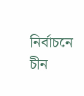নির্বাচনে চীন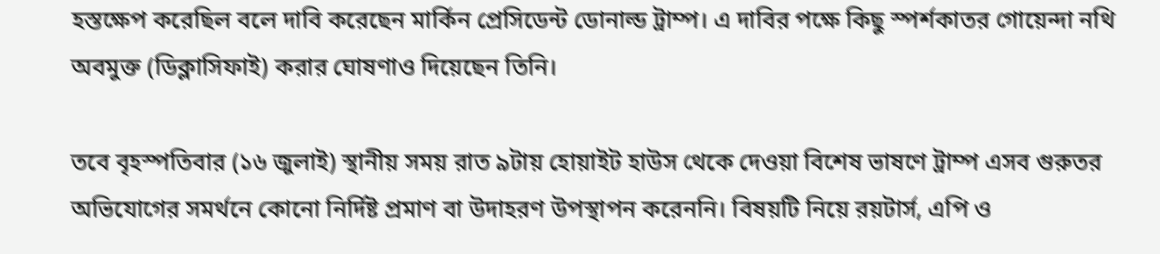হস্তক্ষেপ করেছিল বলে দাবি করেছেন মার্কিন প্রেসিডেন্ট ডোনাল্ড ট্রাম্প। এ দাবির পক্ষে কিছু স্পর্শকাতর গোয়েন্দা নথি অবমুক্ত (ডিক্লাসিফাই) করার ঘোষণাও দিয়েছেন তিনি।

তবে বৃহস্পতিবার (১৬ জুলাই) স্থানীয় সময় রাত ৯টায় হোয়াইট হাউস থেকে দেওয়া বিশেষ ভাষণে ট্রাম্প এসব গুরুতর অভিযোগের সমর্থনে কোনো নির্দিষ্ট প্রমাণ বা উদাহরণ উপস্থাপন করেননি। বিষয়টি নিয়ে রয়টার্স, এপি ও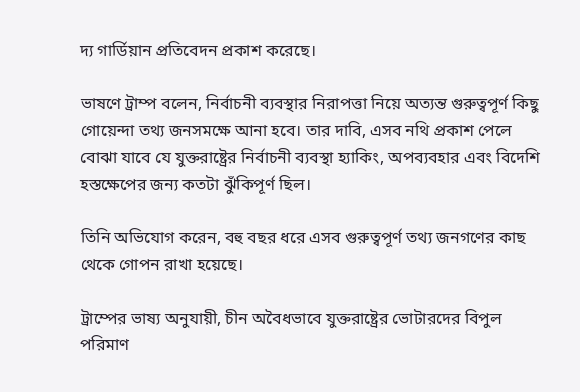দ্য গার্ডিয়ান প্রতিবেদন প্রকাশ করেছে।

ভাষণে ট্রাম্প বলেন, নির্বাচনী ব্যবস্থার নিরাপত্তা নিয়ে অত্যন্ত গুরুত্বপূর্ণ কিছু গোয়েন্দা তথ্য জনসমক্ষে আনা হবে। তার দাবি, এসব নথি প্রকাশ পেলে বোঝা যাবে যে যুক্তরাষ্ট্রের নির্বাচনী ব্যবস্থা হ্যাকিং, অপব্যবহার এবং বিদেশি হস্তক্ষেপের জন্য কতটা ঝুঁকিপূর্ণ ছিল।

তিনি অভিযোগ করেন, বহু বছর ধরে এসব গুরুত্বপূর্ণ তথ্য জনগণের কাছ থেকে গোপন রাখা হয়েছে।

ট্রাম্পের ভাষ্য অনুযায়ী, চীন অবৈধভাবে যুক্তরাষ্ট্রের ভোটারদের বিপুল পরিমাণ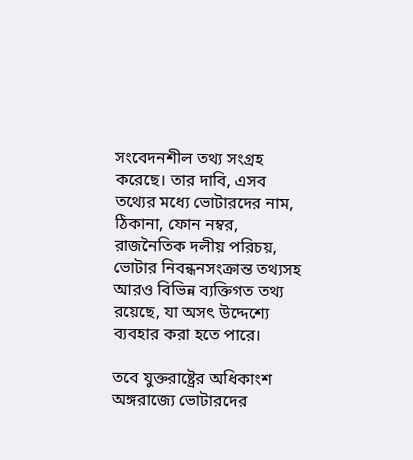সংবেদনশীল তথ্য সংগ্রহ করেছে। তার দাবি, এসব তথ্যের মধ্যে ভোটারদের নাম, ঠিকানা, ফোন নম্বর, রাজনৈতিক দলীয় পরিচয়, ভোটার নিবন্ধনসংক্রান্ত তথ্যসহ আরও বিভিন্ন ব্যক্তিগত তথ্য রয়েছে, যা অসৎ উদ্দেশ্যে ব্যবহার করা হতে পারে।

তবে যুক্তরাষ্ট্রের অধিকাংশ অঙ্গরাজ্যে ভোটারদের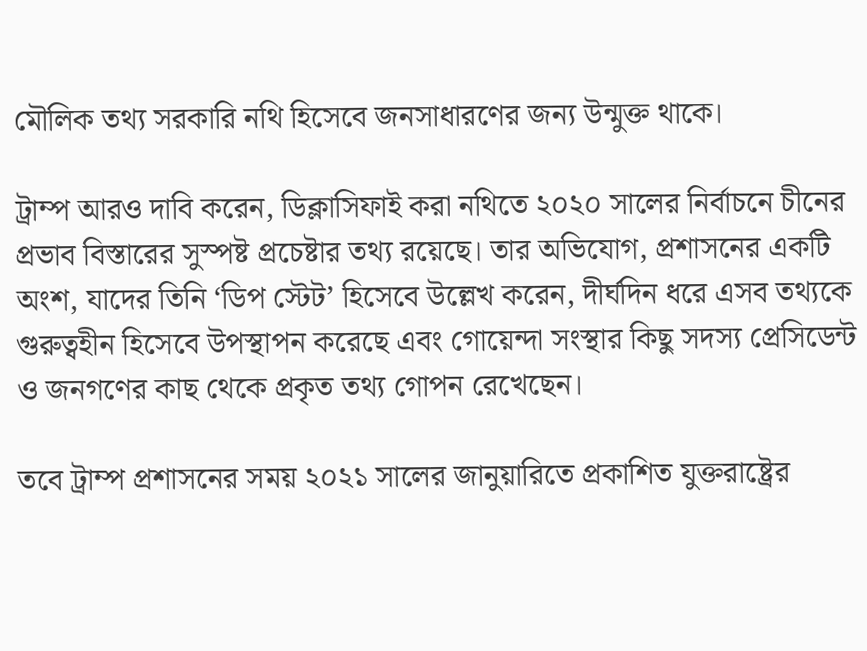মৌলিক তথ্য সরকারি নথি হিসেবে জনসাধারণের জন্য উন্মুক্ত থাকে।

ট্রাম্প আরও দাবি করেন, ডিক্লাসিফাই করা নথিতে ২০২০ সালের নির্বাচনে চীনের প্রভাব বিস্তারের সুস্পষ্ট প্রচেষ্টার তথ্য রয়েছে। তার অভিযোগ, প্রশাসনের একটি অংশ, যাদের তিনি ‘ডিপ স্টেট’ হিসেবে উল্লেখ করেন, দীর্ঘদিন ধরে এসব তথ্যকে গুরুত্বহীন হিসেবে উপস্থাপন করেছে এবং গোয়েন্দা সংস্থার কিছু সদস্য প্রেসিডেন্ট ও জনগণের কাছ থেকে প্রকৃত তথ্য গোপন রেখেছেন।

তবে ট্রাম্প প্রশাসনের সময় ২০২১ সালের জানুয়ারিতে প্রকাশিত যুক্তরাষ্ট্রের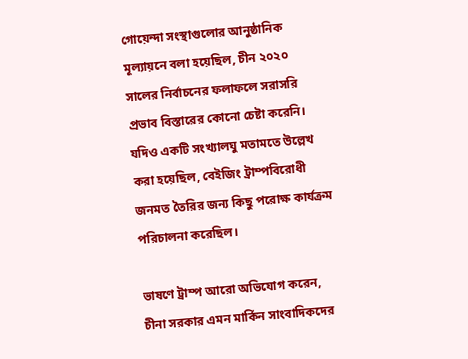গোয়েন্দা সংস্থাগুলোর আনুষ্ঠানিক মূল্যায়নে বলা হয়েছিল, চীন ২০২০ সালের নির্বাচনের ফলাফলে সরাসরি প্রভাব বিস্তারের কোনো চেষ্টা করেনি। যদিও একটি সংখ্যালঘু মতামতে উল্লেখ করা হয়েছিল, বেইজিং ট্রাম্পবিরোধী জনমত তৈরির জন্য কিছু পরোক্ষ কার্যক্রম পরিচালনা করেছিল।

ভাষণে ট্রাম্প আরো অভিযোগ করেন, চীনা সরকার এমন মার্কিন সাংবাদিকদের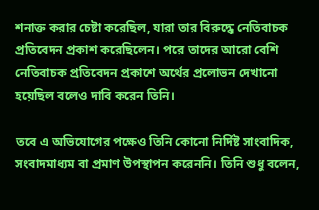শনাক্ত করার চেষ্টা করেছিল, যারা তার বিরুদ্ধে নেতিবাচক প্রতিবেদন প্রকাশ করেছিলেন। পরে তাদের আরো বেশি নেতিবাচক প্রতিবেদন প্রকাশে অর্থের প্রলোভন দেখানো হয়েছিল বলেও দাবি করেন তিনি।

তবে এ অভিযোগের পক্ষেও তিনি কোনো নির্দিষ্ট সাংবাদিক, সংবাদমাধ্যম বা প্রমাণ উপস্থাপন করেননি। তিনি শুধু বলেন,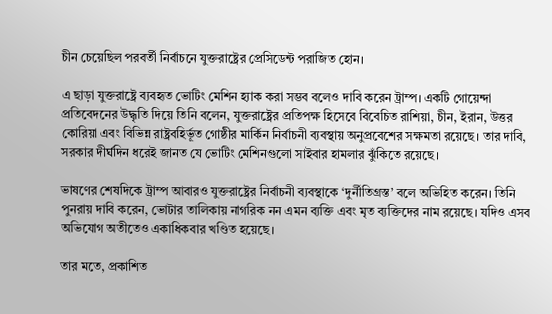চীন চেয়েছিল পরবর্তী নির্বাচনে যুক্তরাষ্ট্রের প্রেসিডেন্ট পরাজিত হোন।

এ ছাড়া যুক্তরাষ্ট্রে ব্যবহৃত ভোটিং মেশিন হ্যাক করা সম্ভব বলেও দাবি করেন ট্রাম্প। একটি গোয়েন্দা প্রতিবেদনের উদ্ধৃতি দিয়ে তিনি বলেন, যুক্তরাষ্ট্রের প্রতিপক্ষ হিসেবে বিবেচিত রাশিয়া, চীন, ইরান, উত্তর কোরিয়া এবং বিভিন্ন রাষ্ট্রবহির্ভূত গোষ্ঠীর মার্কিন নির্বাচনী ব্যবস্থায় অনুপ্রবেশের সক্ষমতা রয়েছে। তার দাবি, সরকার দীর্ঘদিন ধরেই জানত যে ভোটিং মেশিনগুলো সাইবার হামলার ঝুঁকিতে রয়েছে।

ভাষণের শেষদিকে ট্রাম্প আবারও যুক্তরাষ্ট্রের নির্বাচনী ব্যবস্থাকে ‘দুর্নীতিগ্রস্ত’ বলে অভিহিত করেন। তিনি পুনরায় দাবি করেন, ভোটার তালিকায় নাগরিক নন এমন ব্যক্তি এবং মৃত ব্যক্তিদের নাম রয়েছে। যদিও এসব অভিযোগ অতীতেও একাধিকবার খণ্ডিত হয়েছে।

তার মতে, প্রকাশিত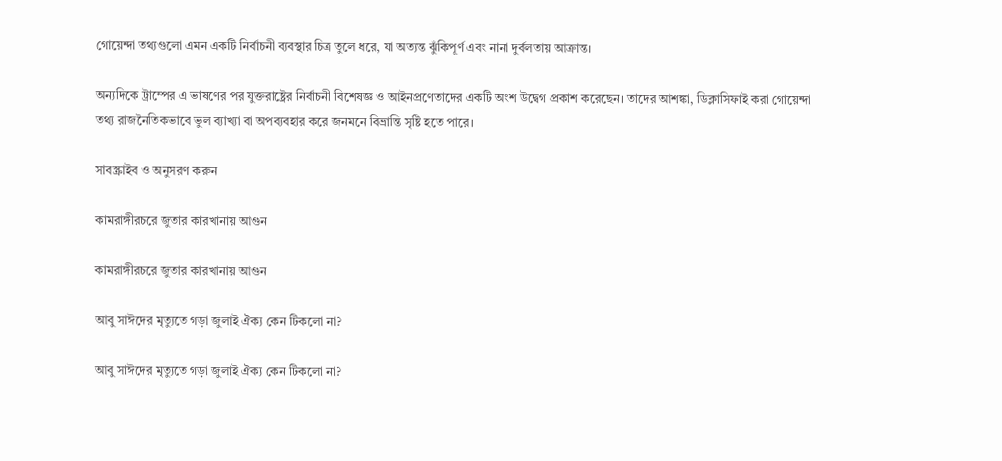গোয়েন্দা তথ্যগুলো এমন একটি নির্বাচনী ব্যবস্থার চিত্র তুলে ধরে, যা অত্যন্ত ঝুঁকিপূর্ণ এবং নানা দুর্বলতায় আক্রান্ত।

অন্যদিকে ট্রাম্পের এ ভাষণের পর যুক্তরাষ্ট্রের নির্বাচনী বিশেষজ্ঞ ও আইনপ্রণেতাদের একটি অংশ উদ্বেগ প্রকাশ করেছেন। তাদের আশঙ্কা, ডিক্লাসিফাই করা গোয়েন্দা তথ্য রাজনৈতিকভাবে ভুল ব্যাখ্যা বা অপব্যবহার করে জনমনে বিভ্রান্তি সৃষ্টি হতে পারে।

সাবস্ক্রাইব ও অনুসরণ করুন

কামরাঙ্গীরচরে জুতার কারখানায় আগুন

কামরাঙ্গীরচরে জুতার কারখানায় আগুন

আবু সাঈদের মৃত্যুতে গড়া জুলাই ঐক্য কেন টিকলো না?

আবু সাঈদের মৃত্যুতে গড়া জুলাই ঐক্য কেন টিকলো না?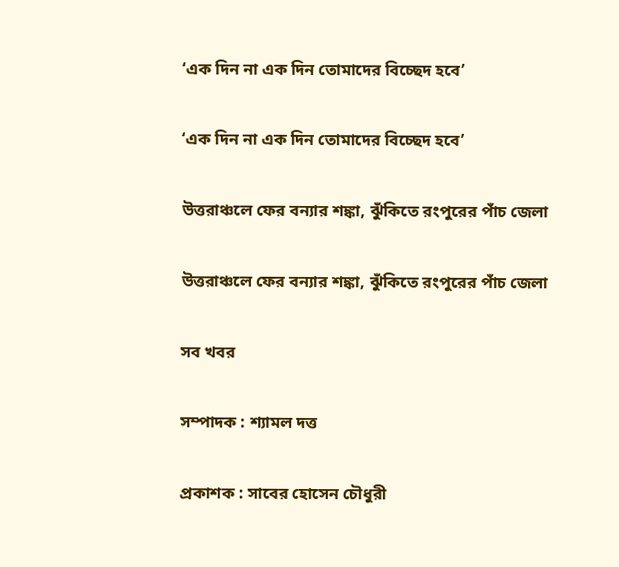‘এক দিন না এক দিন তোমাদের বিচ্ছেদ হবে’

‘এক দিন না এক দিন তোমাদের বিচ্ছেদ হবে’

উত্তরাঞ্চলে ফের বন্যার শঙ্কা, ঝুঁকিতে রংপুরের পাঁচ জেলা

উত্তরাঞ্চলে ফের বন্যার শঙ্কা, ঝুঁকিতে রংপুরের পাঁচ জেলা

সব খবর

সম্পাদক : শ্যামল দত্ত

প্রকাশক : সাবের হোসেন চৌধুরী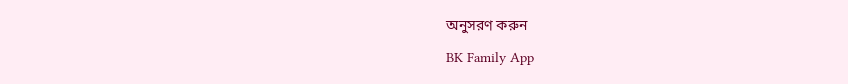অনুসরণ করুন

BK Family App